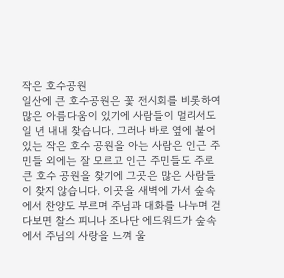작은 호수공원
일산에 큰 호수공원은 꽃 전시회를 비롯하여 많은 아름다움이 있기에 사람들이 멀리서도 일 년 내내 찾습니다. 그러나 바로 옆에 붙어 있는 작은 호수 공원을 아는 사람은 인근 주민들 외에는 잘 모르고 인근 주민들도 주로 큰 호수 공원을 찾기에 그곳은 많은 사람들이 찾지 않습니다. 이곳을 새벽에 가서 숲속에서 찬양도 부르며 주님과 대화를 나누며 걷다보면 찰스 피니나 조나단 에드워드가 숲속에서 주님의 사랑을 느껴 울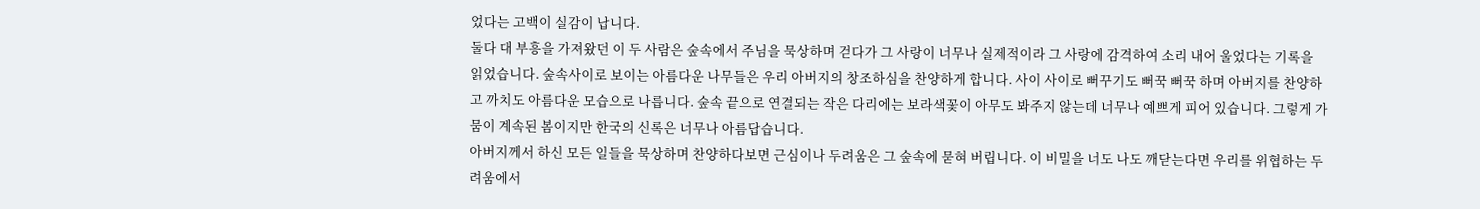었다는 고백이 실감이 납니다.
둘다 대 부흥을 가져왔던 이 두 사람은 숲속에서 주님을 묵상하며 걷다가 그 사랑이 너무나 실제적이라 그 사랑에 감격하여 소리 내어 울었다는 기록을 읽었습니다. 숲속사이로 보이는 아름다운 나무들은 우리 아버지의 창조하심을 찬양하게 합니다. 사이 사이로 뻐꾸기도 뻐꾹 뻐꾹 하며 아버지를 찬양하고 까치도 아름다운 모습으로 나릅니다. 숲속 끝으로 연결되는 작은 다리에는 보라색꽃이 아무도 봐주지 않는데 너무나 예쁘게 피어 있습니다. 그렇게 가뭄이 계속된 봄이지만 한국의 신록은 너무나 아름답습니다.
아버지께서 하신 모든 일들을 묵상하며 찬양하다보면 근심이나 두려움은 그 숲속에 묻혀 버립니다. 이 비밀을 너도 나도 깨닫는다면 우리를 위협하는 두려움에서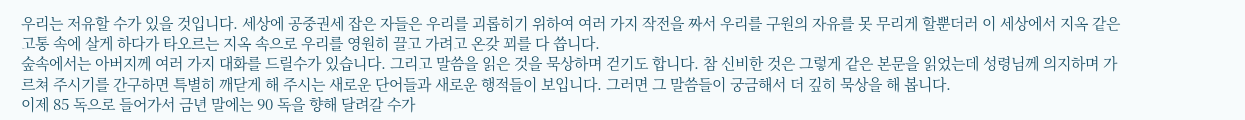우리는 저유할 수가 있을 것입니다. 세상에 공중권세 잡은 자들은 우리를 괴롭히기 위하여 여러 가지 작전을 짜서 우리를 구원의 자유를 못 무리게 할뿐더러 이 세상에서 지옥 같은 고통 속에 살게 하다가 타오르는 지옥 속으로 우리를 영원히 끌고 가려고 온갖 꾀를 다 씁니다.
숲속에서는 아버지께 여러 가지 대화를 드릴수가 있습니다. 그리고 말씀을 읽은 것을 묵상하며 걷기도 합니다. 참 신비한 것은 그렇게 같은 본문을 읽었는데 성령님께 의지하며 가르쳐 주시기를 간구하면 특별히 깨닫게 해 주시는 새로운 단어들과 새로운 행적들이 보입니다. 그러면 그 말씀들이 궁금해서 더 깊히 묵상을 해 봅니다.
이제 85 독으로 들어가서 금년 말에는 90 독을 향해 달려갈 수가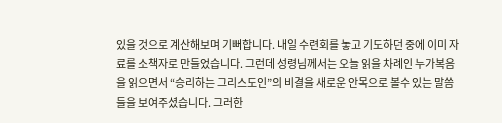있을 것으로 계산해보며 기뻐합니다. 내일 수련회를 놓고 기도하던 중에 이미 자료를 소책자로 만들었습니다. 그런데 성령님께서는 오늘 읽을 차례인 누가복음을 읽으면서 “승리하는 그리스도인”의 비결을 새로운 안목으로 볼수 있는 말씀들을 보여주셨습니다. 그러한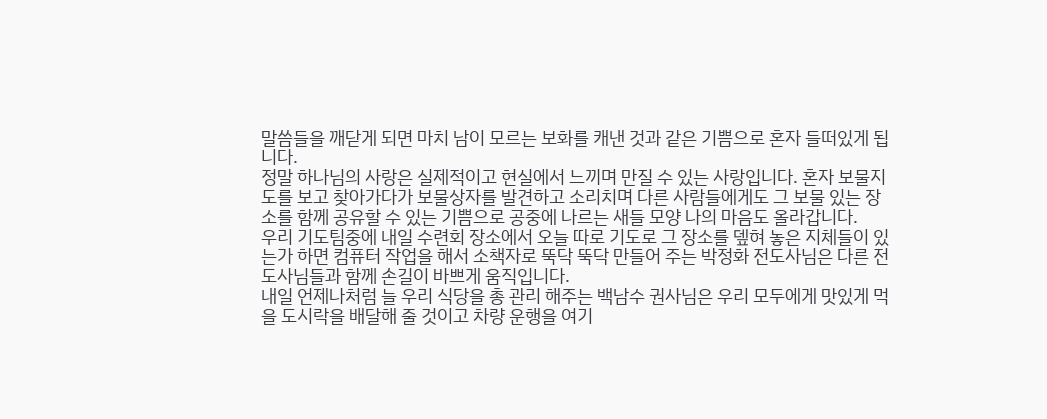말씀들을 깨닫게 되면 마치 남이 모르는 보화를 캐낸 것과 같은 기쁨으로 혼자 들떠있게 됩니다.
정말 하나님의 사랑은 실제적이고 현실에서 느끼며 만질 수 있는 사랑입니다. 혼자 보물지도를 보고 찾아가다가 보물상자를 발견하고 소리치며 다른 사람들에게도 그 보물 있는 장소를 함께 공유할 수 있는 기쁨으로 공중에 나르는 새들 모양 나의 마음도 올라갑니다.
우리 기도팀중에 내일 수련회 장소에서 오늘 따로 기도로 그 장소를 뎊혀 놓은 지체들이 있는가 하면 컴퓨터 작업을 해서 소책자로 뚝닥 뚝닥 만들어 주는 박정화 전도사님은 다른 전도사님들과 함께 손길이 바쁘게 움직입니다.
내일 언제나처럼 늘 우리 식당을 총 관리 해주는 백남수 권사님은 우리 모두에게 맛있게 먹을 도시락을 배달해 줄 것이고 차량 운행을 여기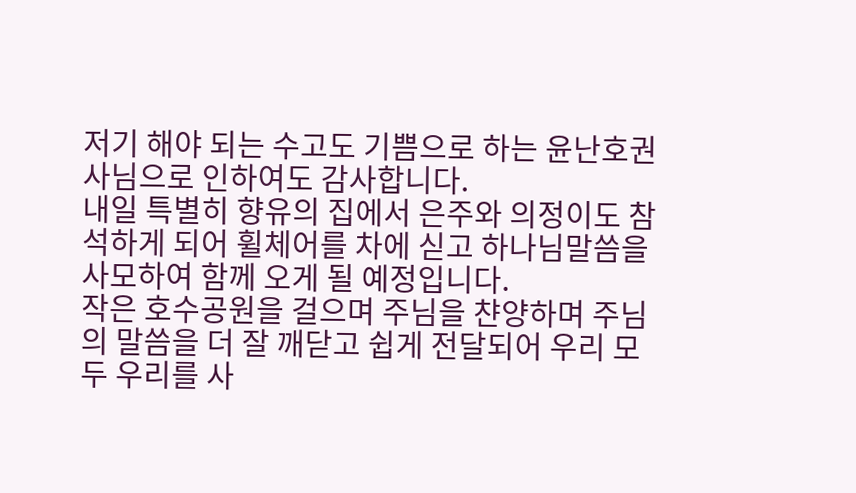저기 해야 되는 수고도 기쁨으로 하는 윤난호권사님으로 인하여도 감사합니다.
내일 특별히 향유의 집에서 은주와 의정이도 참석하게 되어 휠체어를 차에 싣고 하나님말씀을 사모하여 함께 오게 될 예정입니다.
작은 호수공원을 걸으며 주님을 챤양하며 주님의 말씀을 더 잘 깨닫고 쉽게 전달되어 우리 모두 우리를 사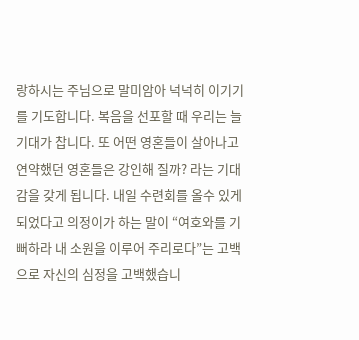랑하시는 주님으로 말미암아 넉넉히 이기기를 기도합니다. 복음을 선포할 때 우리는 늘 기대가 찹니다. 또 어떤 영혼들이 살아나고 연약했던 영혼들은 강인해 질까? 라는 기대감을 갖게 됩니다. 내일 수련회를 올수 있게 되었다고 의정이가 하는 말이 “여호와를 기뻐하라 내 소원을 이루어 주리로다”는 고백으로 자신의 심정을 고백했습니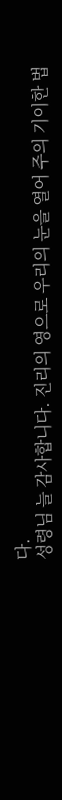다.
성령님 늘 감사합니다. 진리의 영으로 우리의 눈을 열어 주의 기이한 법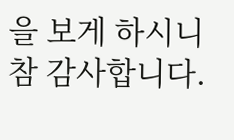을 보게 하시니 참 감사합니다.